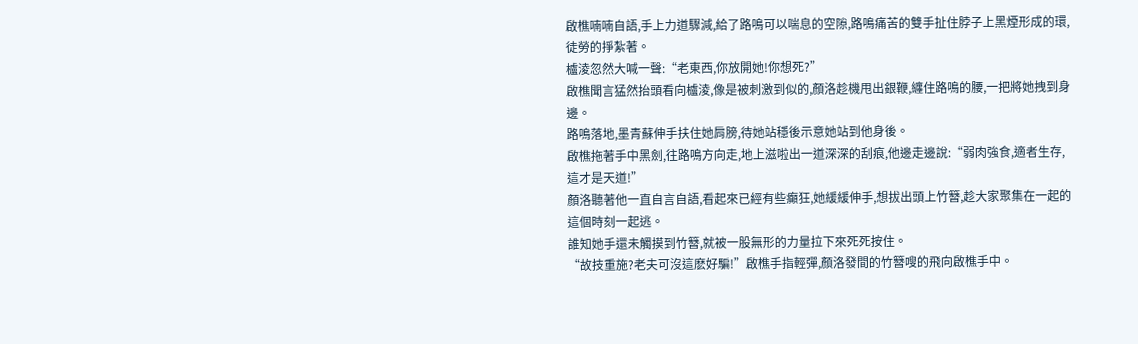啟樵喃喃自語,手上力道驟減,給了路鳴可以喘息的空隙,路鳴痛苦的雙手扯住脖子上黑煙形成的環,徒勞的掙紮著。
櫨淩忽然大喊一聲:“老東西,你放開她!你想死?”
啟樵聞言猛然抬頭看向櫨淩,像是被刺激到似的,顏洛趁機甩出銀鞭,纏住路鳴的腰,一把將她拽到身邊。
路鳴落地,墨青蘇伸手扶住她肩膀,待她站穩後示意她站到他身後。
啟樵拖著手中黑劍,往路鳴方向走,地上滋啦出一道深深的刮痕,他邊走邊說:“弱肉強食,適者生存,這才是天道!”
顏洛聽著他一直自言自語,看起來已經有些癲狂,她緩緩伸手,想拔出頭上竹簪,趁大家聚集在一起的這個時刻一起逃。
誰知她手還未觸摸到竹簪,就被一股無形的力量拉下來死死按住。
“故技重施?老夫可沒這麽好騙!”啟樵手指輕彈,顏洛發間的竹簪嗖的飛向啟樵手中。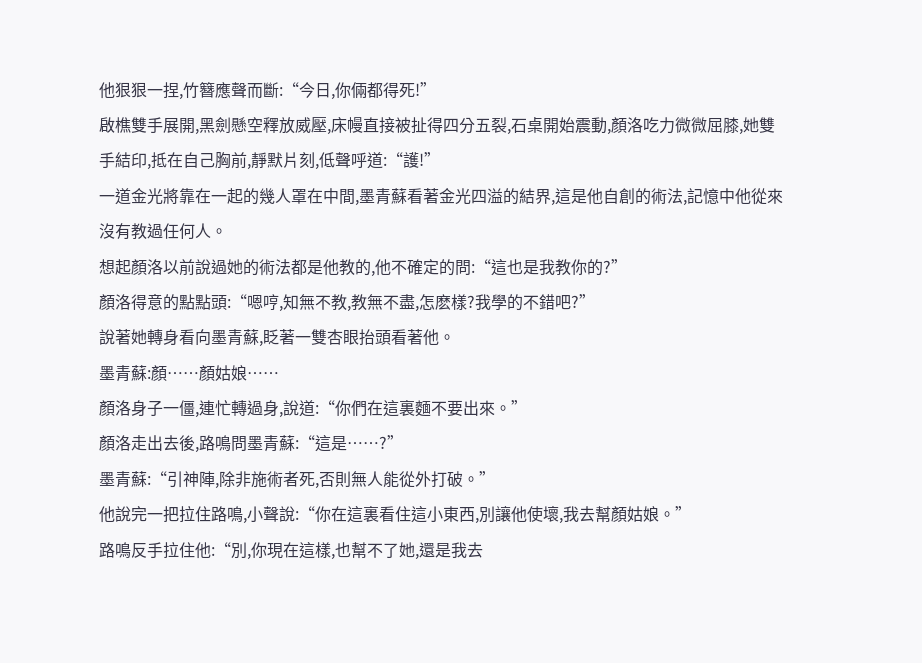他狠狠一捏,竹簪應聲而斷:“今日,你倆都得死!”
啟樵雙手展開,黑劍懸空釋放威壓,床幔直接被扯得四分五裂,石桌開始震動,顏洛吃力微微屈膝,她雙手結印,抵在自己胸前,靜默片刻,低聲呼道:“護!”
一道金光將靠在一起的幾人罩在中間,墨青蘇看著金光四溢的結界,這是他自創的術法,記憶中他從來沒有教過任何人。
想起顏洛以前說過她的術法都是他教的,他不確定的問:“這也是我教你的?”
顏洛得意的點點頭:“嗯哼,知無不教,教無不盡,怎麽樣?我學的不錯吧?”
說著她轉身看向墨青蘇,眨著一雙杏眼抬頭看著他。
墨青蘇:顏……顏姑娘……
顏洛身子一僵,連忙轉過身,說道:“你們在這裏麵不要出來。”
顏洛走出去後,路鳴問墨青蘇:“這是……?”
墨青蘇:“引神陣,除非施術者死,否則無人能從外打破。”
他說完一把拉住路鳴,小聲說:“你在這裏看住這小東西,別讓他使壞,我去幫顏姑娘。”
路鳴反手拉住他:“別,你現在這樣,也幫不了她,還是我去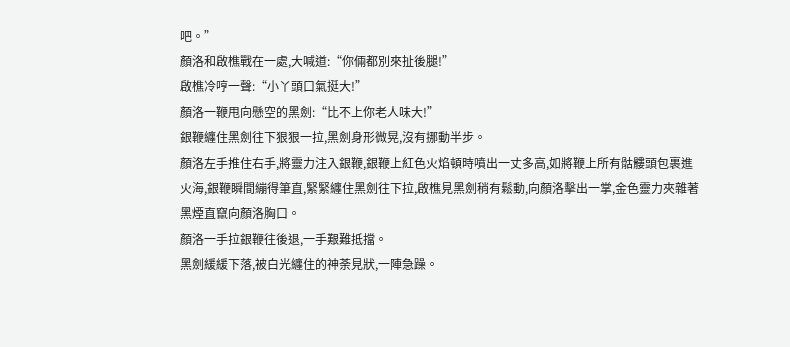吧。”
顏洛和啟樵戰在一處,大喊道:“你倆都別來扯後腿!”
啟樵冷哼一聲:“小丫頭口氣挺大!”
顏洛一鞭甩向懸空的黑劍:“比不上你老人味大!”
銀鞭纏住黑劍往下狠狠一拉,黑劍身形微晃,沒有挪動半步。
顏洛左手推住右手,將靈力注入銀鞭,銀鞭上紅色火焰頓時噴出一丈多高,如將鞭上所有骷髏頭包裹進火海,銀鞭瞬間繃得筆直,緊緊纏住黑劍往下拉,啟樵見黑劍稍有鬆動,向顏洛擊出一掌,金色靈力夾雜著黑煙直竄向顏洛胸口。
顏洛一手拉銀鞭往後退,一手艱難抵擋。
黑劍緩緩下落,被白光纏住的神荼見狀,一陣急躁。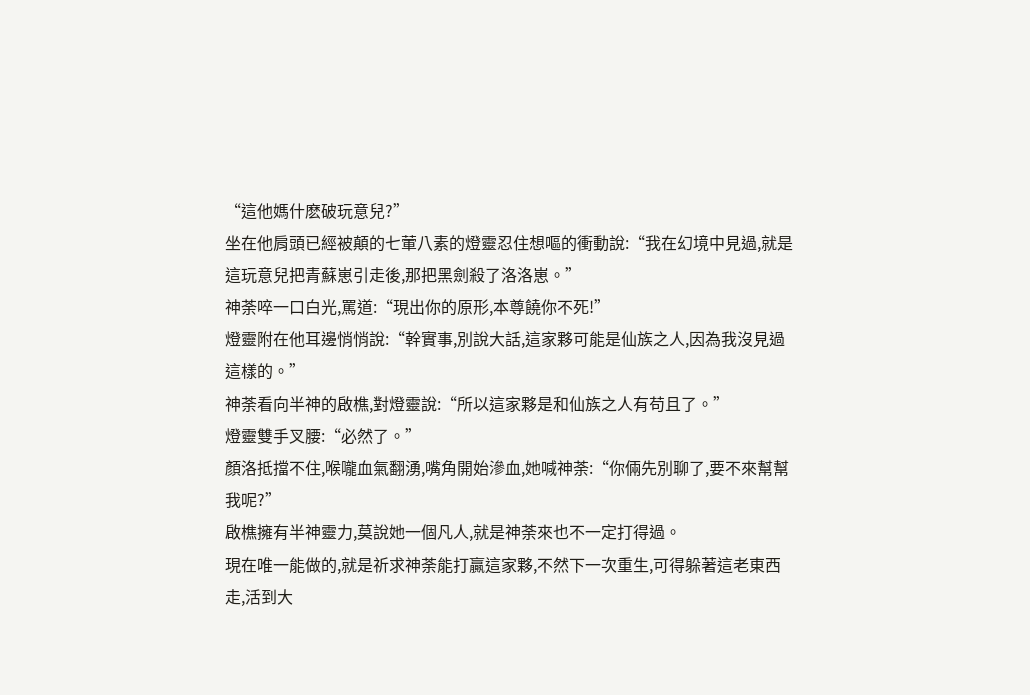“這他媽什麽破玩意兒?”
坐在他肩頭已經被顛的七葷八素的燈靈忍住想嘔的衝動說:“我在幻境中見過,就是這玩意兒把青蘇崽引走後,那把黑劍殺了洛洛崽。”
神荼啐一口白光,罵道:“現出你的原形,本尊饒你不死!”
燈靈附在他耳邊悄悄說:“幹實事,別說大話,這家夥可能是仙族之人,因為我沒見過這樣的。”
神荼看向半神的啟樵,對燈靈說:“所以這家夥是和仙族之人有苟且了。”
燈靈雙手叉腰:“必然了。”
顏洛抵擋不住,喉嚨血氣翻湧,嘴角開始滲血,她喊神荼:“你倆先別聊了,要不來幫幫我呢?”
啟樵擁有半神靈力,莫說她一個凡人,就是神荼來也不一定打得過。
現在唯一能做的,就是祈求神荼能打贏這家夥,不然下一次重生,可得躲著這老東西走,活到大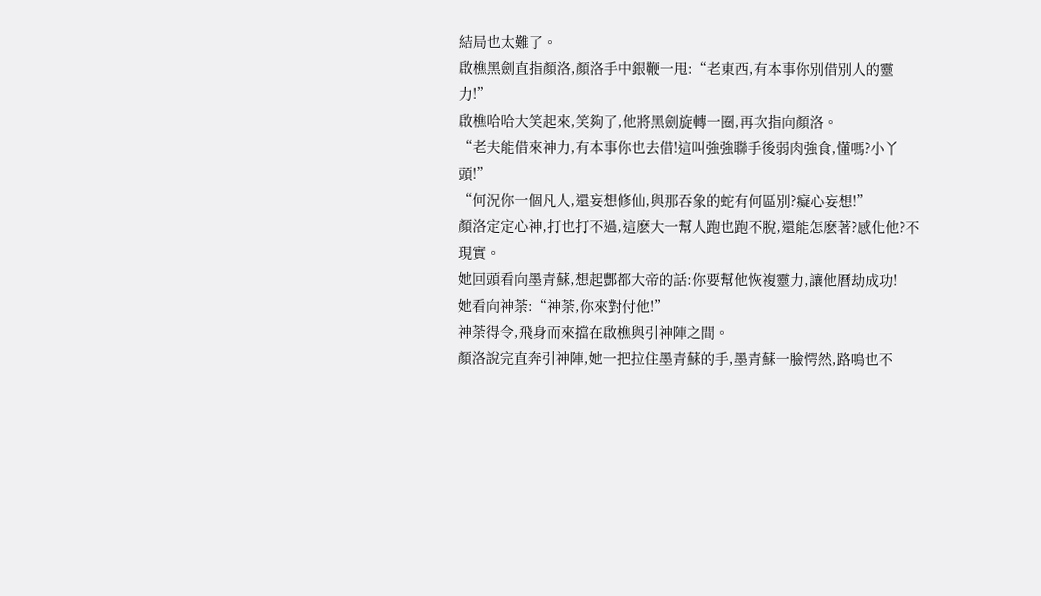結局也太難了。
啟樵黑劍直指顏洛,顏洛手中銀鞭一甩:“老東西,有本事你別借別人的靈力!”
啟樵哈哈大笑起來,笑夠了,他將黑劍旋轉一圈,再次指向顏洛。
“老夫能借來神力,有本事你也去借!這叫強強聯手後弱肉強食,懂嗎?小丫頭!”
“何況你一個凡人,還妄想修仙,與那吞象的蛇有何區別?癡心妄想!”
顏洛定定心神,打也打不過,這麽大一幫人跑也跑不脫,還能怎麽著?感化他?不現實。
她回頭看向墨青蘇,想起酆都大帝的話:你要幫他恢複靈力,讓他曆劫成功!
她看向神荼:“神荼,你來對付他!”
神荼得令,飛身而來擋在啟樵與引神陣之間。
顏洛說完直奔引神陣,她一把拉住墨青蘇的手,墨青蘇一臉愕然,路鳴也不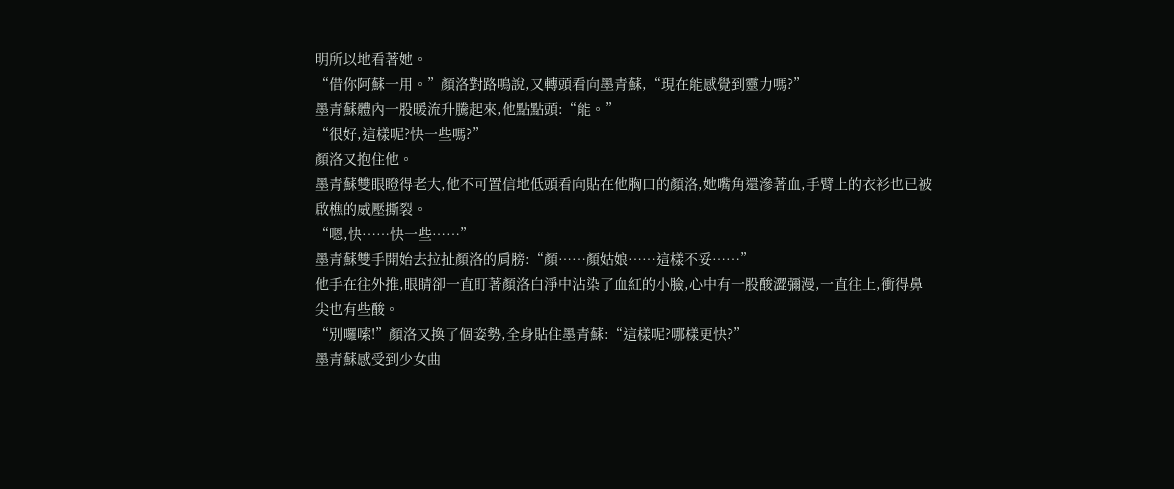明所以地看著她。
“借你阿蘇一用。”顏洛對路鳴說,又轉頭看向墨青蘇,“現在能感覺到靈力嗎?”
墨青蘇體內一股暖流升騰起來,他點點頭:“能。”
“很好,這樣呢?快一些嗎?”
顏洛又抱住他。
墨青蘇雙眼瞪得老大,他不可置信地低頭看向貼在他胸口的顏洛,她嘴角還滲著血,手臂上的衣衫也已被啟樵的威壓撕裂。
“嗯,快……快一些……”
墨青蘇雙手開始去拉扯顏洛的肩膀:“顏……顏姑娘……這樣不妥……”
他手在往外推,眼睛卻一直盯著顏洛白淨中沾染了血紅的小臉,心中有一股酸澀彌漫,一直往上,衝得鼻尖也有些酸。
“別囉嗦!”顏洛又換了個姿勢,全身貼住墨青蘇:“這樣呢?哪樣更快?”
墨青蘇感受到少女曲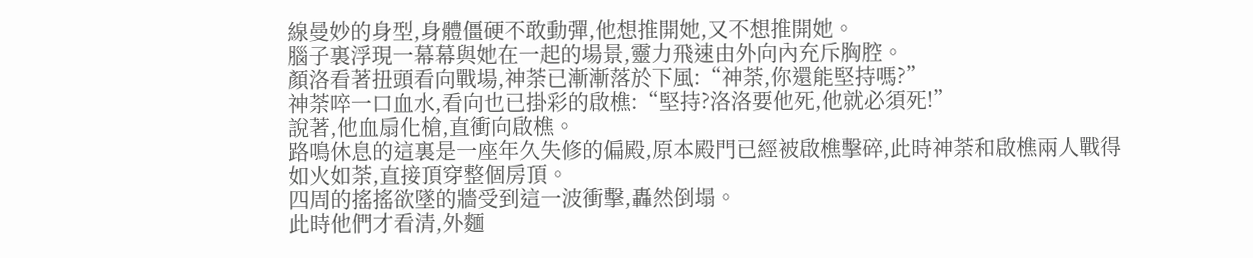線曼妙的身型,身體僵硬不敢動彈,他想推開她,又不想推開她。
腦子裏浮現一幕幕與她在一起的場景,靈力飛速由外向內充斥胸腔。
顏洛看著扭頭看向戰場,神荼已漸漸落於下風:“神荼,你還能堅持嗎?”
神荼啐一口血水,看向也已掛彩的啟樵:“堅持?洛洛要他死,他就必須死!”
說著,他血扇化槍,直衝向啟樵。
路鳴休息的這裏是一座年久失修的偏殿,原本殿門已經被啟樵擊碎,此時神荼和啟樵兩人戰得如火如荼,直接頂穿整個房頂。
四周的搖搖欲墜的牆受到這一波衝擊,轟然倒塌。
此時他們才看清,外麵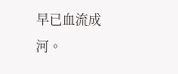早已血流成河。